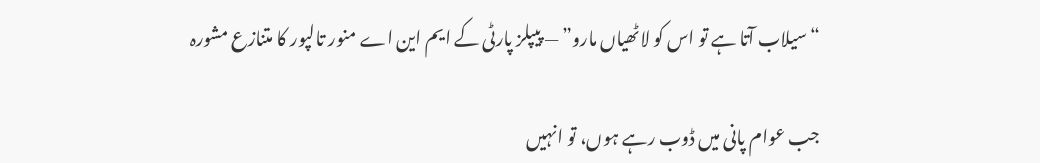“سیلاب آتا ہے تو اس کو لاٹھیاں مارو” — پیپلز پارٹی کے ایم این اے منور تالپور کا متنازع مشورہ

جب عوام پانی میں ڈوب رہے ہوں، تو انہیں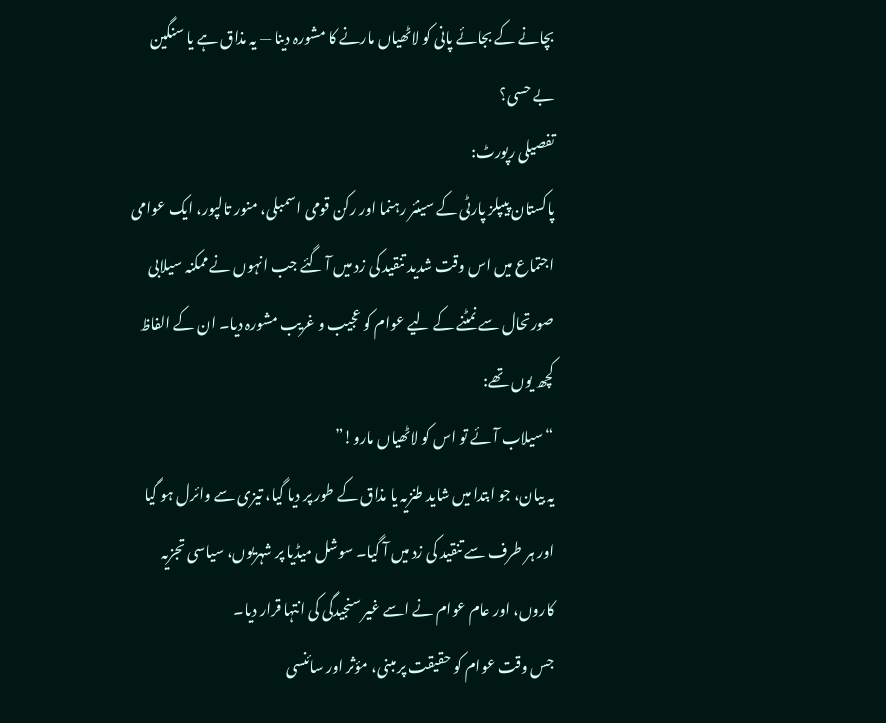بچانے کے بجائے پانی کو لاٹھیاں مارنے کا مشورہ دینا — یہ مذاق ہے یا سنگین بے حسی؟
تفصیلی رپورٹ:
پاکستان پیپلز پارٹی کے سینئر رہنما اور رکن قومی اسمبلی، منور تالپور، ایک عوامی اجتماع میں اس وقت شدید تنقید کی زد میں آ گئے جب انہوں نے ممکنہ سیلابی صورتحال سے نمٹنے کے لیے عوام کو عجیب و غریب مشورہ دیا۔ ان کے الفاظ کچھ یوں تھے:
“سیلاب آئے تو اس کو لاٹھیاں مارو!”
یہ بیان، جو ابتدا میں شاید طنزیہ یا مذاق کے طور پر دیا گیا، تیزی سے وائرل ہو گیا اور ہر طرف سے تنقید کی زد میں آ گیا۔ سوشل میڈیا پر شہریوں، سیاسی تجزیہ کاروں، اور عام عوام نے اسے غیر سنجیدگی کی انتہا قرار دیا۔
جس وقت عوام کو حقیقت پر مبنی، مؤثر اور سائنسی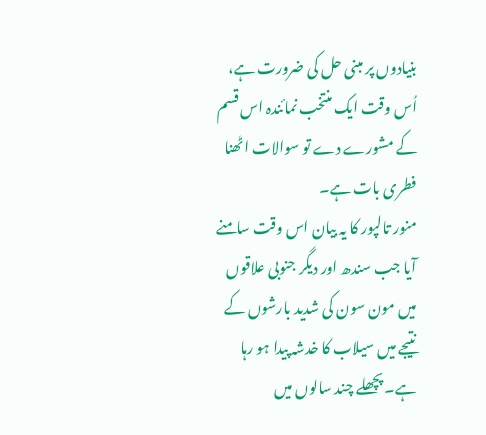بنیادوں پر مبنی حل کی ضرورت ہے، اُس وقت ایک منتخب نمائندہ اس قسم کے مشورے دے تو سوالات اٹھنا فطری بات ہے۔
منور تالپور کا یہ بیان اس وقت سامنے آیا جب سندھ اور دیگر جنوبی علاقوں میں مون سون کی شدید بارشوں کے نتیجے میں سیلاب کا خدشہ پیدا ہو رہا ہے۔ پچھلے چند سالوں میں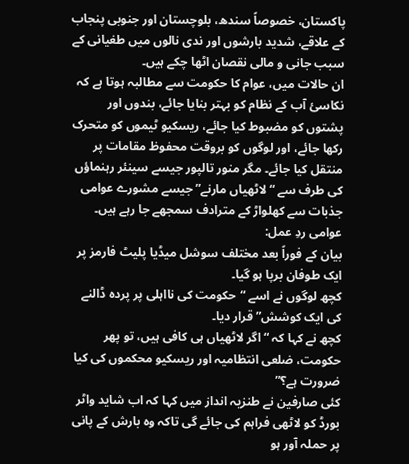پاکستان، خصوصاً سندھ، بلوچستان اور جنوبی پنجاب کے علاقے، شدید بارشوں اور ندی نالوں میں طغیانی کے سبب جانی و مالی نقصان اٹھا چکے ہیں۔
ان حالات میں، عوام کا حکومت سے مطالبہ ہوتا ہے کہ نکاسیٔ آب کے نظام کو بہتر بنایا جائے، بندوں اور پشتوں کو مضبوط کیا جائے، ریسکیو ٹیموں کو متحرک رکھا جائے، اور لوگوں کو بروقت محفوظ مقامات پر منتقل کیا جائے۔ مگر منور تالپور جیسے سینئر رہنماؤں کی طرف سے “لاٹھیاں مارنے” جیسے مشورے عوامی جذبات سے کھلواڑ کے مترادف سمجھے جا رہے ہیں۔
عوامی ردِ عمل:
بیان کے فوراً بعد مختلف سوشل میڈیا پلیٹ فارمز پر ایک طوفان برپا ہو گیا۔
کچھ لوگوں نے اسے “حکومت کی نااہلی پر پردہ ڈالنے کی ایک کوشش” قرار دیا۔
کچھ نے کہا کہ “اگر لاٹھیاں ہی کافی ہیں، تو پھر حکومت، ضلعی انتظامیہ اور ریسکیو محکموں کی کیا ضرورت ہے؟”
کئی صارفین نے طنزیہ انداز میں کہا کہ اب شاید واٹر بورڈ کو لاٹھی فراہم کی جائے گی تاکہ وہ بارش کے پانی پر حملہ آور ہو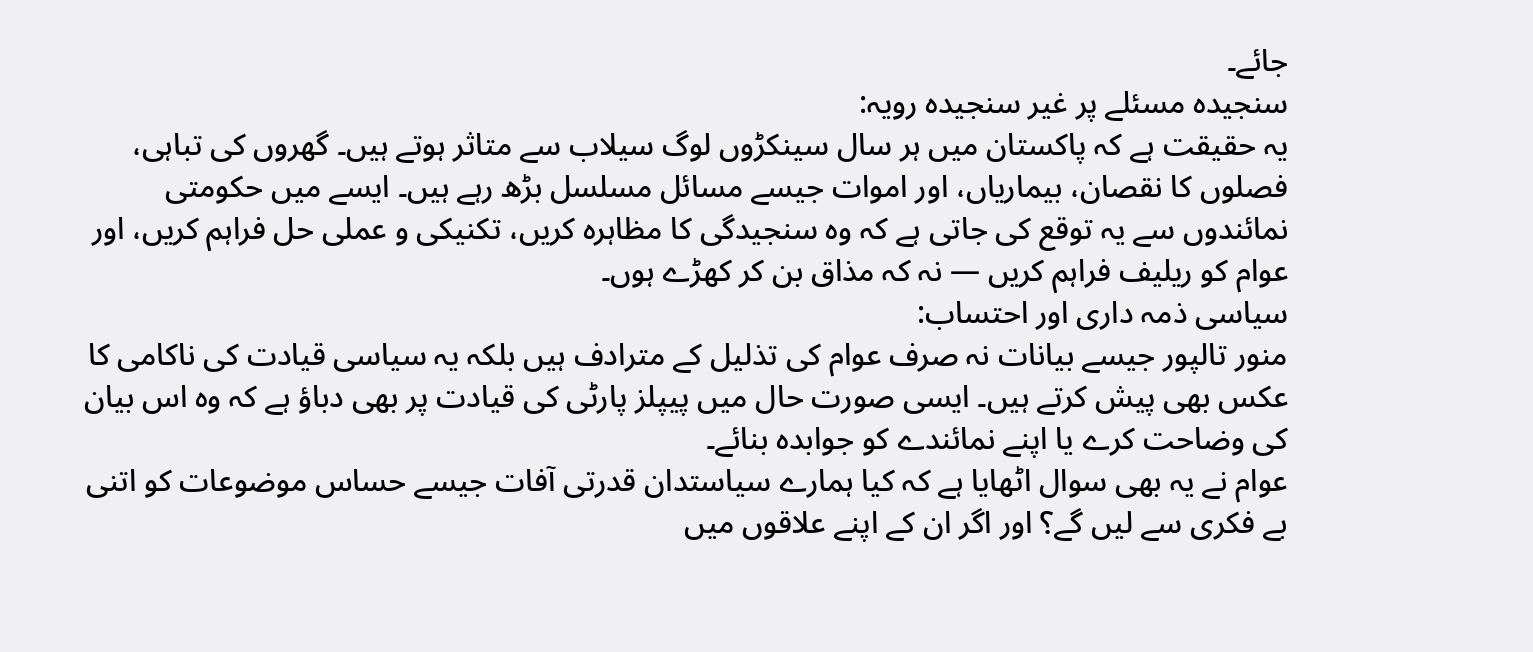جائے۔
سنجیدہ مسئلے پر غیر سنجیدہ رویہ:
یہ حقیقت ہے کہ پاکستان میں ہر سال سینکڑوں لوگ سیلاب سے متاثر ہوتے ہیں۔ گھروں کی تباہی، فصلوں کا نقصان، بیماریاں، اور اموات جیسے مسائل مسلسل بڑھ رہے ہیں۔ ایسے میں حکومتی نمائندوں سے یہ توقع کی جاتی ہے کہ وہ سنجیدگی کا مظاہرہ کریں، تکنیکی و عملی حل فراہم کریں، اور عوام کو ریلیف فراہم کریں — نہ کہ مذاق بن کر کھڑے ہوں۔
سیاسی ذمہ داری اور احتساب:
منور تالپور جیسے بیانات نہ صرف عوام کی تذلیل کے مترادف ہیں بلکہ یہ سیاسی قیادت کی ناکامی کا عکس بھی پیش کرتے ہیں۔ ایسی صورت حال میں پیپلز پارٹی کی قیادت پر بھی دباؤ ہے کہ وہ اس بیان کی وضاحت کرے یا اپنے نمائندے کو جوابدہ بنائے۔
عوام نے یہ بھی سوال اٹھایا ہے کہ کیا ہمارے سیاستدان قدرتی آفات جیسے حساس موضوعات کو اتنی بے فکری سے لیں گے؟ اور اگر ان کے اپنے علاقوں میں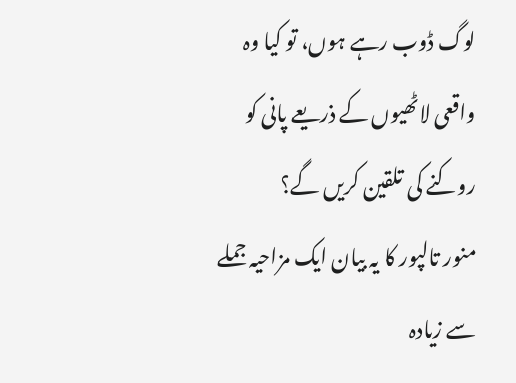لوگ ڈوب رہے ہوں، تو کیا وہ واقعی لاٹھیوں کے ذریعے پانی کو روکنے کی تلقین کریں گے؟
منور تالپور کا یہ بیان ایک مزاحیہ جملے سے زیادہ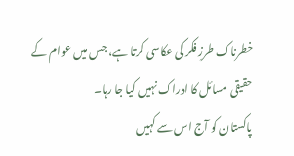خطرناک طرزِ فکر کی عکاسی کرتا ہے، جس میں عوام کے حقیقی مسائل کا ادراک نہیں کیا جا رہا۔
پاکستان کو آج اس سے کہیں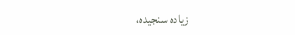زیادہ سنجیدہ،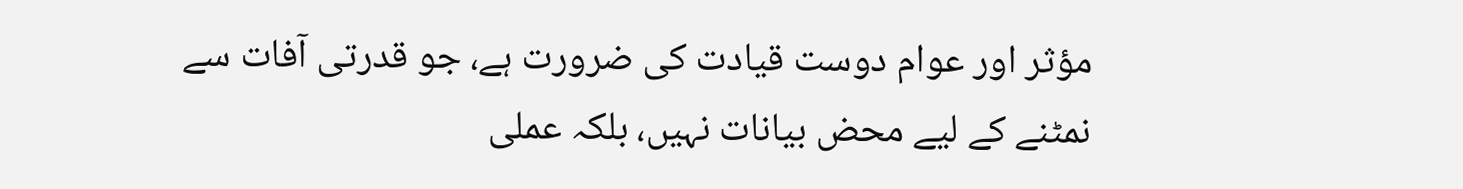مؤثر اور عوام دوست قیادت کی ضرورت ہے، جو قدرتی آفات سے نمٹنے کے لیے محض بیانات نہیں، بلکہ عملی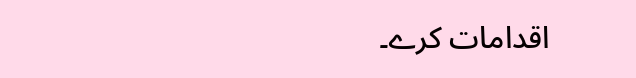اقدامات کرے۔